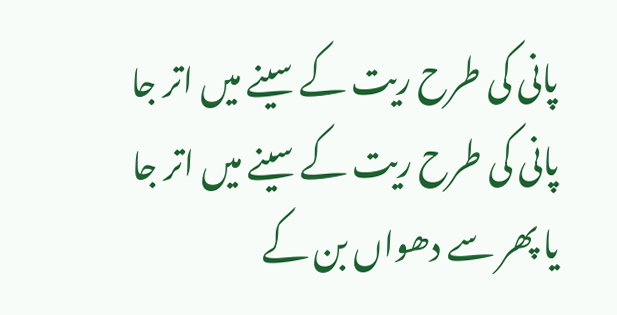پانی کی طرح ریت کے سینے میں اتر جا
پانی کی طرح ریت کے سینے میں اتر جا
یا پھر سے دھواں بن کے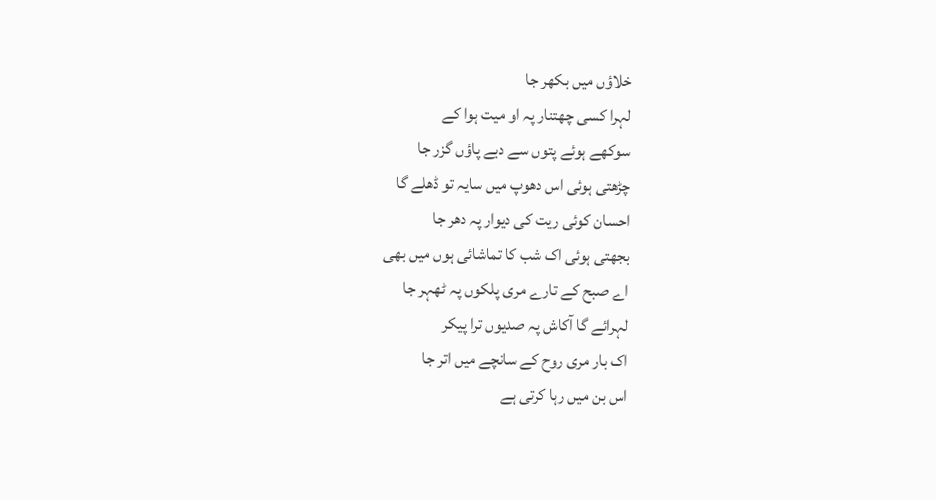خلاؤں میں بکھر جا
لہرا کسی چھتنار پہ او میت ہوا کے
سوکھے ہوئے پتوں سے دبے پاؤں گزر جا
چڑھتی ہوئی اس دھوپ میں سایہ تو ڈھلے گا
احسان کوئی ریت کی دیوار پہ دھر جا
بجھتی ہوئی اک شب کا تماشائی ہوں میں بھی
اے صبح کے تارے مری پلکوں پہ ٹھہر جا
لہرائے گا آکاش پہ صدیوں ترا پیکر
اک بار مری روح کے سانچے میں اتر جا
اس بن میں رہا کرتی ہے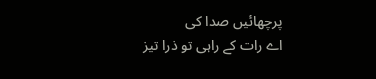پرچھائیں صدا کی
اے رات کے راہی تو ذرا تیز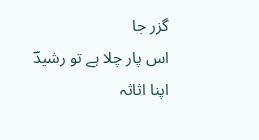گزر جا
اس پار چلا ہے تو رشیدؔ اپنا اثاثہ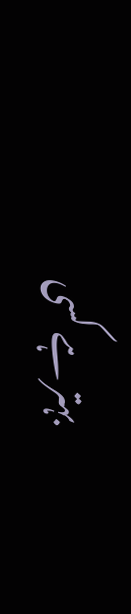بہتر ہے کسی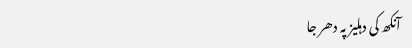آنکھ کی دہلیز پہ دھر جا